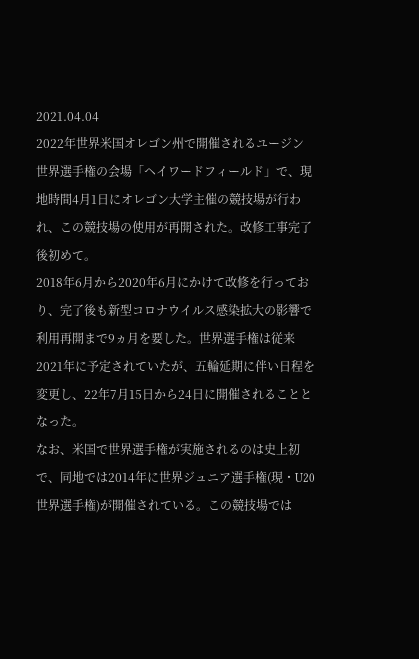2021.04.04
2022年世界米国オレゴン州で開催されるユージン世界選手権の会場「ヘイワードフィールド」で、現地時間4月1日にオレゴン大学主催の競技場が行われ、この競技場の使用が再開された。改修工事完了後初めて。
2018年6月から2020年6月にかけて改修を行っており、完了後も新型コロナウイルス感染拡大の影響で利用再開まで9ヵ月を要した。世界選手権は従来2021年に予定されていたが、五輪延期に伴い日程を変更し、22年7月15日から24日に開催されることとなった。
なお、米国で世界選手権が実施されるのは史上初で、同地では2014年に世界ジュニア選手権(現・U20世界選手権)が開催されている。この競技場では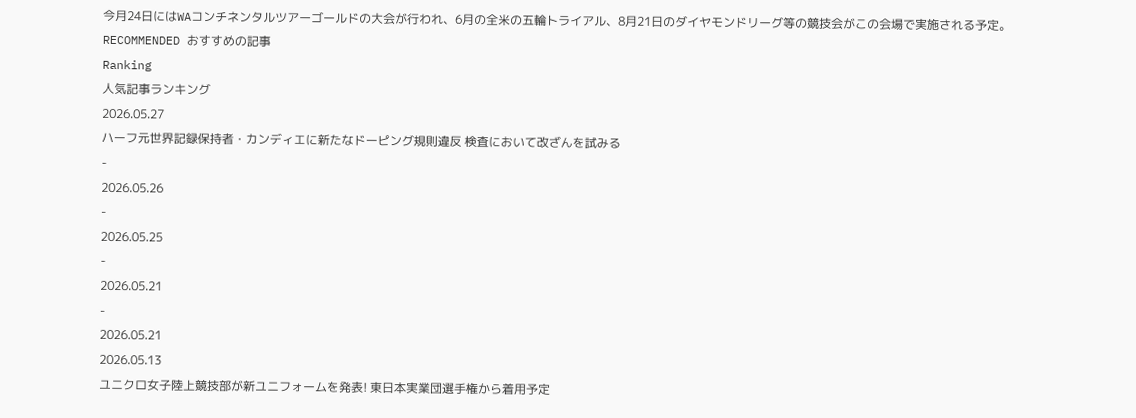今月24日にはWAコンチネンタルツアーゴールドの大会が行われ、6月の全米の五輪トライアル、8月21日のダイヤモンドリーグ等の競技会がこの会場で実施される予定。
RECOMMENDED おすすめの記事
Ranking
人気記事ランキング
2026.05.27
ハーフ元世界記録保持者・カンディエに新たなドーピング規則違反 検査において改ざんを試みる
-
2026.05.26
-
2026.05.25
-
2026.05.21
-
2026.05.21
2026.05.13
ユニクロ女子陸上競技部が新ユニフォームを発表! 東日本実業団選手権から着用予定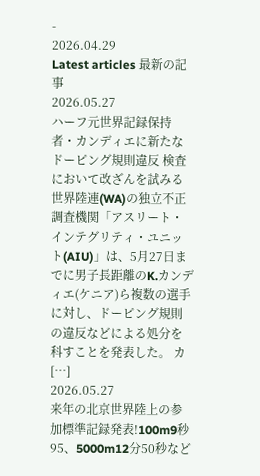-
2026.04.29
Latest articles 最新の記事
2026.05.27
ハーフ元世界記録保持者・カンディエに新たなドーピング規則違反 検査において改ざんを試みる
世界陸連(WA)の独立不正調査機関「アスリート・インテグリティ・ユニット(AIU)」は、5月27日までに男子長距離のK.カンディエ(ケニア)ら複数の選手に対し、ドーピング規則の違反などによる処分を科すことを発表した。 カ […]
2026.05.27
来年の北京世界陸上の参加標準記録発表!100m9秒95、5000m12分50秒など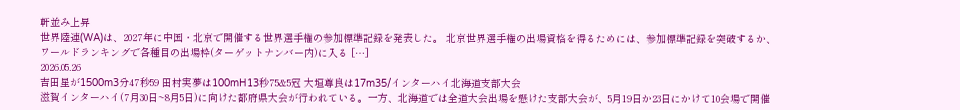軒並み上昇
世界陸連(WA)は、2027年に中国・北京で開催する世界選手権の参加標準記録を発表した。 北京世界選手権の出場資格を得るためには、参加標準記録を突破するか、ワールドランキングで各種目の出場枠(ターゲットナンバー内)に入る […]
2026.05.26
吉田星が1500m3分47秒59 田村実夢は100mH13秒75&5冠 大垣尊良は17m35/インターハイ北海道支部大会
滋賀インターハイ(7月30日~8月5日)に向けた都府県大会が行われている。一方、北海道では全道大会出場を懸けた支部大会が、5月19日か23日にかけて10会場で開催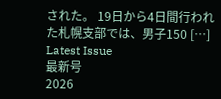された。 19日から4日間行われた札幌支部では、男子150 […]
Latest Issue
最新号
2026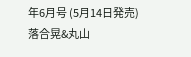年6月号 (5月14日発売)
落合晃&丸山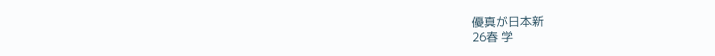優真が日本新
26春 学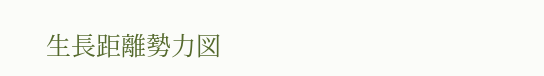生長距離勢力図